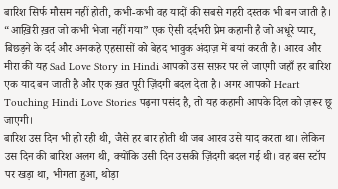बारिश सिर्फ मौसम नहीं होती, कभी-कभी वह यादों की सबसे गहरी दस्तक भी बन जाती है। “आख़िरी ख़त जो कभी भेजा नहीं गया” एक ऐसी दर्दभरी प्रेम कहानी है जो अधूरे प्यार, बिछड़ने के दर्द और अनकहे एहसासों को बेहद भावुक अंदाज़ में बयां करती है। आरव और मीरा की यह Sad Love Story in Hindi आपको उस सफ़र पर ले जाएगी जहाँ हर बारिश एक याद बन जाती है और एक ख़त पूरी ज़िंदगी बदल देता है। अगर आपको Heart Touching Hindi Love Stories पढ़ना पसंद है, तो यह कहानी आपके दिल को ज़रूर छू जाएगी।
बारिश उस दिन भी हो रही थी, जैसे हर बार होती थी जब आरव उसे याद करता था। लेकिन उस दिन की बारिश अलग थी, क्योंकि उसी दिन उसकी ज़िंदगी बदल गई थी। वह बस स्टॉप पर खड़ा था, भीगता हुआ, थोड़ा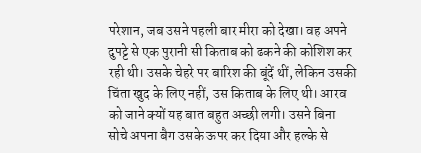परेशान, जब उसने पहली बार मीरा को देखा। वह अपने दुपट्टे से एक पुरानी सी किताब को ढकने की कोशिश कर रही थी। उसके चेहरे पर बारिश की बूंदें थीं, लेकिन उसकी चिंता खुद के लिए नहीं, उस किताब के लिए थी। आरव को जाने क्यों यह बात बहुत अच्छी लगी। उसने बिना सोचे अपना बैग उसके ऊपर कर दिया और हल्के से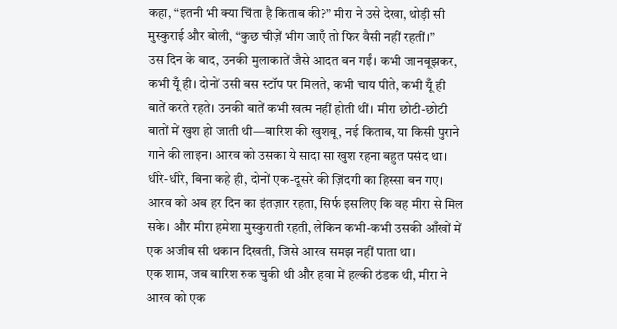कहा, “इतनी भी क्या चिंता है किताब की?” मीरा ने उसे देखा, थोड़ी सी मुस्कुराई और बोली, “कुछ चीज़ें भीग जाएँ तो फिर वैसी नहीं रहतीं।”
उस दिन के बाद, उनकी मुलाकातें जैसे आदत बन गईं। कभी जानबूझकर, कभी यूँ ही। दोनों उसी बस स्टॉप पर मिलते, कभी चाय पीते, कभी यूँ ही बातें करते रहते। उनकी बातें कभी खत्म नहीं होती थीं। मीरा छोटी-छोटी बातों में खुश हो जाती थी—बारिश की खुशबू, नई किताब, या किसी पुराने गाने की लाइन। आरव को उसका ये सादा सा खुश रहना बहुत पसंद था। धीरे-धीरे, बिना कहे ही, दोनों एक-दूसरे की ज़िंदगी का हिस्सा बन गए। आरव को अब हर दिन का इंतज़ार रहता, सिर्फ इसलिए कि वह मीरा से मिल सके। और मीरा हमेशा मुस्कुराती रहती, लेकिन कभी-कभी उसकी आँखों में एक अजीब सी थकान दिखती, जिसे आरव समझ नहीं पाता था।
एक शाम, जब बारिश रुक चुकी थी और हवा में हल्की ठंडक थी, मीरा ने आरव को एक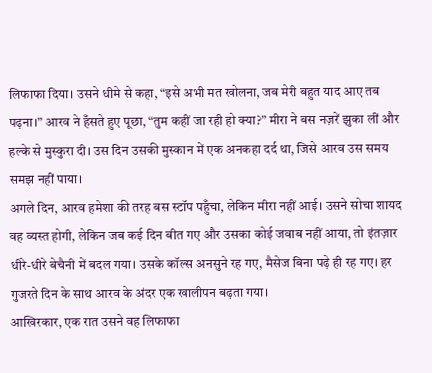लिफाफा दिया। उसने धीमे से कहा, “इसे अभी मत खोलना, जब मेरी बहुत याद आए तब पढ़ना।” आरव ने हँसते हुए पूछा, “तुम कहीं जा रही हो क्या?” मीरा ने बस नज़रें झुका लीं और हल्के से मुस्कुरा दी। उस दिन उसकी मुस्कान में एक अनकहा दर्द था, जिसे आरव उस समय समझ नहीं पाया।
अगले दिन, आरव हमेशा की तरह बस स्टॉप पहुँचा, लेकिन मीरा नहीं आई। उसने सोचा शायद वह व्यस्त होगी, लेकिन जब कई दिन बीत गए और उसका कोई जवाब नहीं आया, तो इंतज़ार धीरे-धीरे बेचैनी में बदल गया। उसके कॉल्स अनसुने रह गए, मैसेज बिना पढ़े ही रह गए। हर गुजरते दिन के साथ आरव के अंदर एक खालीपन बढ़ता गया।
आखिरकार, एक रात उसने वह लिफाफा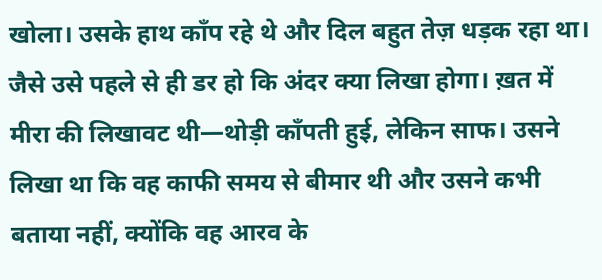खोला। उसके हाथ काँप रहे थे और दिल बहुत तेज़ धड़क रहा था। जैसे उसे पहले से ही डर हो कि अंदर क्या लिखा होगा। ख़त में मीरा की लिखावट थी—थोड़ी काँपती हुई, लेकिन साफ। उसने लिखा था कि वह काफी समय से बीमार थी और उसने कभी बताया नहीं, क्योंकि वह आरव के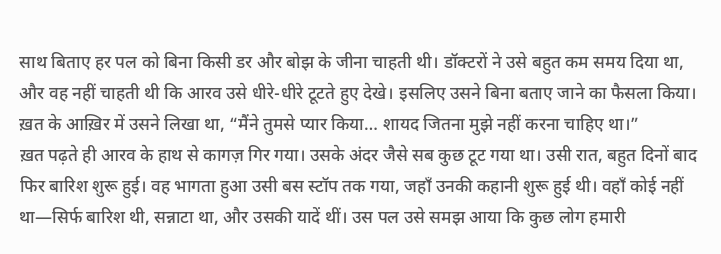साथ बिताए हर पल को बिना किसी डर और बोझ के जीना चाहती थी। डॉक्टरों ने उसे बहुत कम समय दिया था, और वह नहीं चाहती थी कि आरव उसे धीरे-धीरे टूटते हुए देखे। इसलिए उसने बिना बताए जाने का फैसला किया। ख़त के आख़िर में उसने लिखा था, “मैंने तुमसे प्यार किया… शायद जितना मुझे नहीं करना चाहिए था।”
ख़त पढ़ते ही आरव के हाथ से कागज़ गिर गया। उसके अंदर जैसे सब कुछ टूट गया था। उसी रात, बहुत दिनों बाद फिर बारिश शुरू हुई। वह भागता हुआ उसी बस स्टॉप तक गया, जहाँ उनकी कहानी शुरू हुई थी। वहाँ कोई नहीं था—सिर्फ बारिश थी, सन्नाटा था, और उसकी यादें थीं। उस पल उसे समझ आया कि कुछ लोग हमारी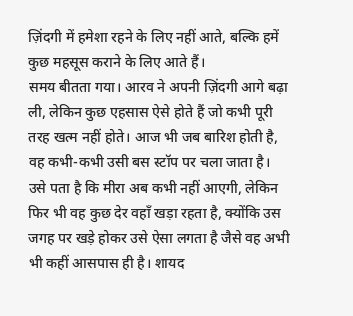ज़िंदगी में हमेशा रहने के लिए नहीं आते, बल्कि हमें कुछ महसूस कराने के लिए आते हैं।
समय बीतता गया। आरव ने अपनी ज़िंदगी आगे बढ़ा ली, लेकिन कुछ एहसास ऐसे होते हैं जो कभी पूरी तरह खत्म नहीं होते। आज भी जब बारिश होती है, वह कभी-कभी उसी बस स्टॉप पर चला जाता है। उसे पता है कि मीरा अब कभी नहीं आएगी, लेकिन फिर भी वह कुछ देर वहाँ खड़ा रहता है, क्योंकि उस जगह पर खड़े होकर उसे ऐसा लगता है जैसे वह अभी भी कहीं आसपास ही है। शायद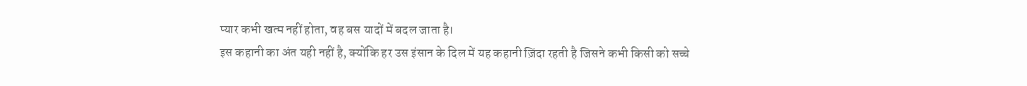प्यार कभी खत्म नहीं होता, वह बस यादों में बदल जाता है।
इस कहानी का अंत यही नहीं है, क्योंकि हर उस इंसान के दिल में यह कहानी ज़िंदा रहती है जिसने कभी किसी को सच्चे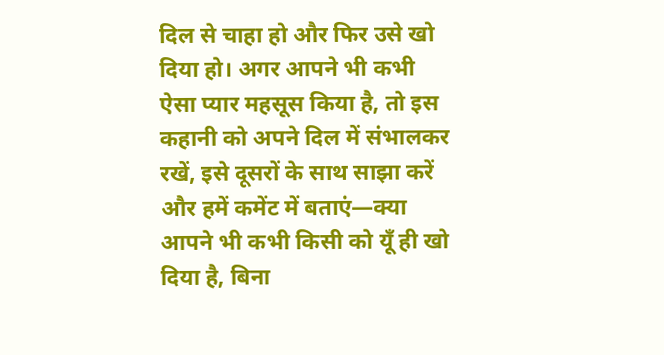दिल से चाहा हो और फिर उसे खो दिया हो। अगर आपने भी कभी ऐसा प्यार महसूस किया है, तो इस कहानी को अपने दिल में संभालकर रखें, इसे दूसरों के साथ साझा करें और हमें कमेंट में बताएं—क्या आपने भी कभी किसी को यूँ ही खो दिया है, बिना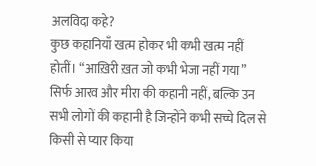अलविदा कहे?
कुछ कहानियाँ खत्म होकर भी कभी खत्म नहीं होतीं। “आख़िरी ख़त जो कभी भेजा नहीं गया” सिर्फ आरव और मीरा की कहानी नहीं, बल्कि उन सभी लोगों की कहानी है जिन्होंने कभी सच्चे दिल से किसी से प्यार किया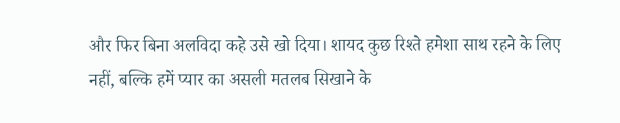और फिर बिना अलविदा कहे उसे खो दिया। शायद कुछ रिश्ते हमेशा साथ रहने के लिए नहीं, बल्कि हमें प्यार का असली मतलब सिखाने के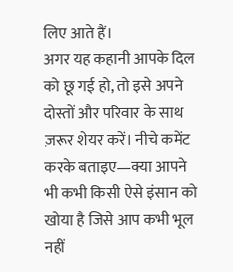लिए आते हैं।
अगर यह कहानी आपके दिल को छू गई हो, तो इसे अपने दोस्तों और परिवार के साथ ज़रूर शेयर करें। नीचे कमेंट करके बताइए—क्या आपने भी कभी किसी ऐसे इंसान को खोया है जिसे आप कभी भूल नहीं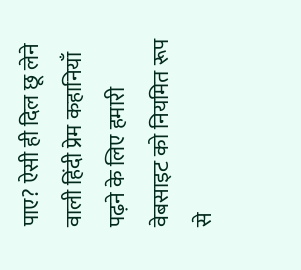पाए? ऐसी ही दिल छू लेने वाली हिंदी प्रेम कहानियाँ पढ़ने के लिए हमारी वेबसाइट को नियमित रूप से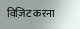विज़िट करना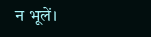न भूलें।